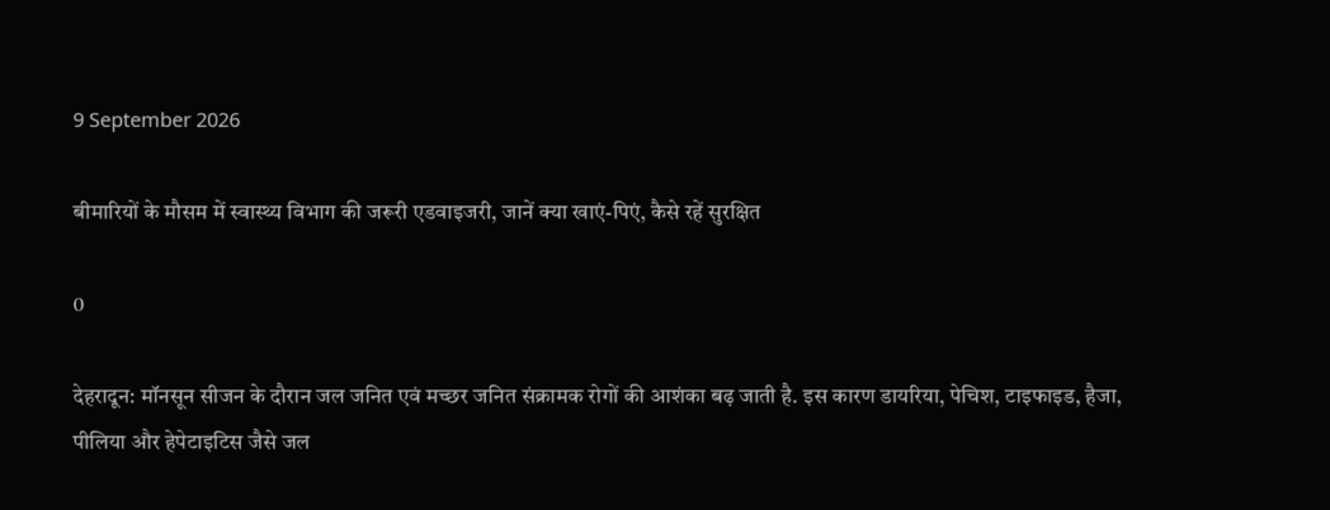9 September 2026

बीमारियों के मौसम में स्वास्थ्य विभाग की जरूरी एडवाइजरी, जानें क्या खाएं-पिएं, कैसे रहें सुरक्षित

0

देहरादून: मॉनसून सीजन के दौरान जल जनित एवं मच्छर जनित संक्रामक रोगों की आशंका बढ़ जाती है. इस कारण डायरिया, पेचिश, टाइफाइड, हैजा, पीलिया और हेपेटाइटिस जैसे जल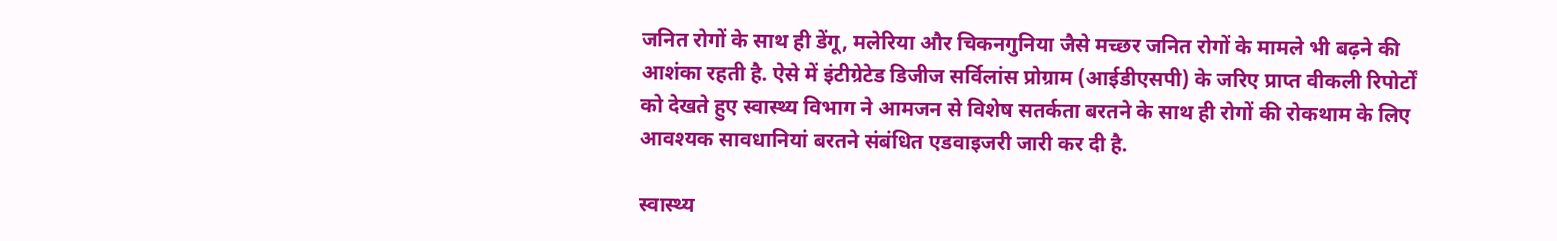जनित रोगों के साथ ही डेंगू, मलेरिया और चिकनगुनिया जैसे मच्छर जनित रोगों के मामले भी बढ़ने की आशंका रहती है. ऐसे में इंटीग्रेटेड डिजीज सर्विलांस प्रोग्राम (आईडीएसपी) के जरिए प्राप्त वीकली रिपोर्टों को देखते हुए स्वास्थ्य विभाग ने आमजन से विशेष सतर्कता बरतने के साथ ही रोगों की रोकथाम के लिए आवश्यक सावधानियां बरतने संबंधित एडवाइजरी जारी कर दी है.

स्वास्थ्य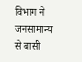विभाग ने जनसामान्य से बासी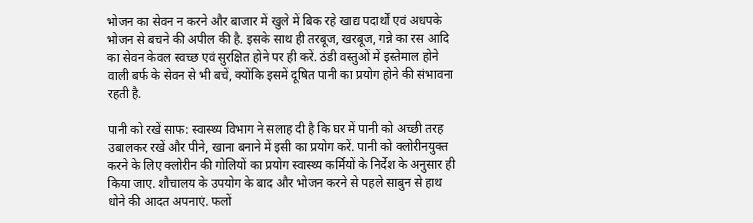भोजन का सेवन न करने और बाजार में खुले में बिक रहे खाद्य पदार्थों एवं अधपके भोजन से बचने की अपील की है. इसके साथ ही तरबूज, खरबूज, गन्ने का रस आदि का सेवन केवल स्वच्छ एवं सुरक्षित होने पर ही करें. ठंडी वस्तुओं में इस्तेमाल होने वाली बर्फ के सेवन से भी बचें, क्योंकि इसमें दूषित पानी का प्रयोग होने की संभावना रहती है.

पानी को रखें साफ: स्वास्थ्य विभाग ने सलाह दी है कि घर में पानी को अच्छी तरह उबालकर रखें और पीने, खाना बनाने में इसी का प्रयोग करें. पानी को क्लोरीनयुक्त करने के लिए क्लोरीन की गोलियों का प्रयोग स्वास्थ्य कर्मियों के निर्देश के अनुसार ही किया जाए. शौचालय के उपयोग के बाद और भोजन करने से पहले साबुन से हाथ धोने की आदत अपनाएं. फलों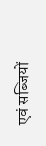एवं सब्जियों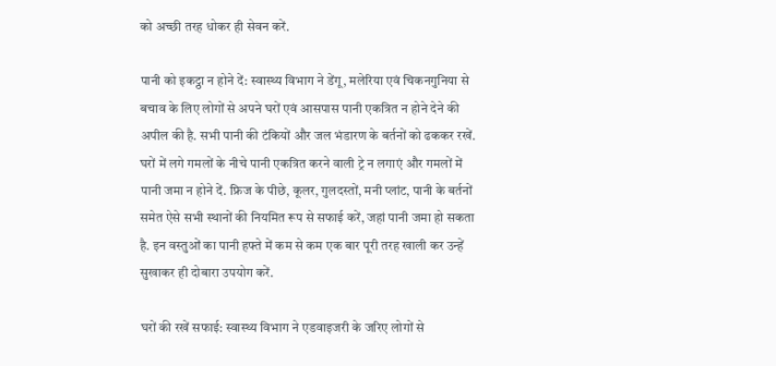को अच्छी तरह धोकर ही सेवन करें.

पानी को इकट्ठा न होने दें: स्वास्थ्य विभाग ने डेंगू, मलेरिया एवं चिकनगुनिया से बचाव के लिए लोगों से अपने घरों एवं आसपास पानी एकत्रित न होने देने की अपील की है. सभी पानी की टंकियों और जल भंडारण के बर्तनों को ढककर रखें. घरों में लगे गमलों के नीचे पानी एकत्रित करने वाली ट्रे न लगाएं और गमलों में पानी जमा न होने दें. फ्रिज के पीछे, कूलर, गुलदस्तों, मनी प्लांट, पानी के बर्तनों समेत ऐसे सभी स्थानों की नियमित रूप से सफाई करें, जहां पानी जमा हो सकता है. इन वस्तुओं का पानी हफ्ते में कम से कम एक बार पूरी तरह खाली कर उन्हें सुखाकर ही दोबारा उपयोग करें.

घरों की रखें सफाई: स्वास्थ्य विभाग ने एडवाइजरी के जरिए लोगों से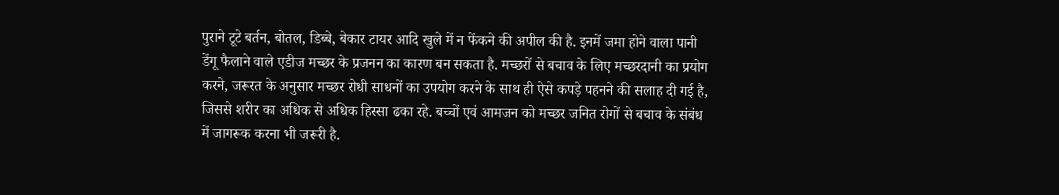पुराने टूटे बर्तन, बोतल, डिब्बे, बेकार टायर आदि खुले में न फेंकने की अपील की है. इनमें जमा होने वाला पानी डेंगू फैलाने वाले एडीज मच्छर के प्रजनन का कारण बन सकता है. मच्छरों से बचाव के लिए मच्छरदानी का प्रयोग करने, जरूरत के अनुसार मच्छर रोधी साधनों का उपयोग करने के साथ ही ऐसे कपड़े पहनने की सलाह दी गई है, जिससे शरीर का अधिक से अधिक हिस्सा ढका रहे. बच्चों एवं आमजन को मच्छर जनित रोगों से बचाव के संबंध में जागरूक करना भी जरूरी है.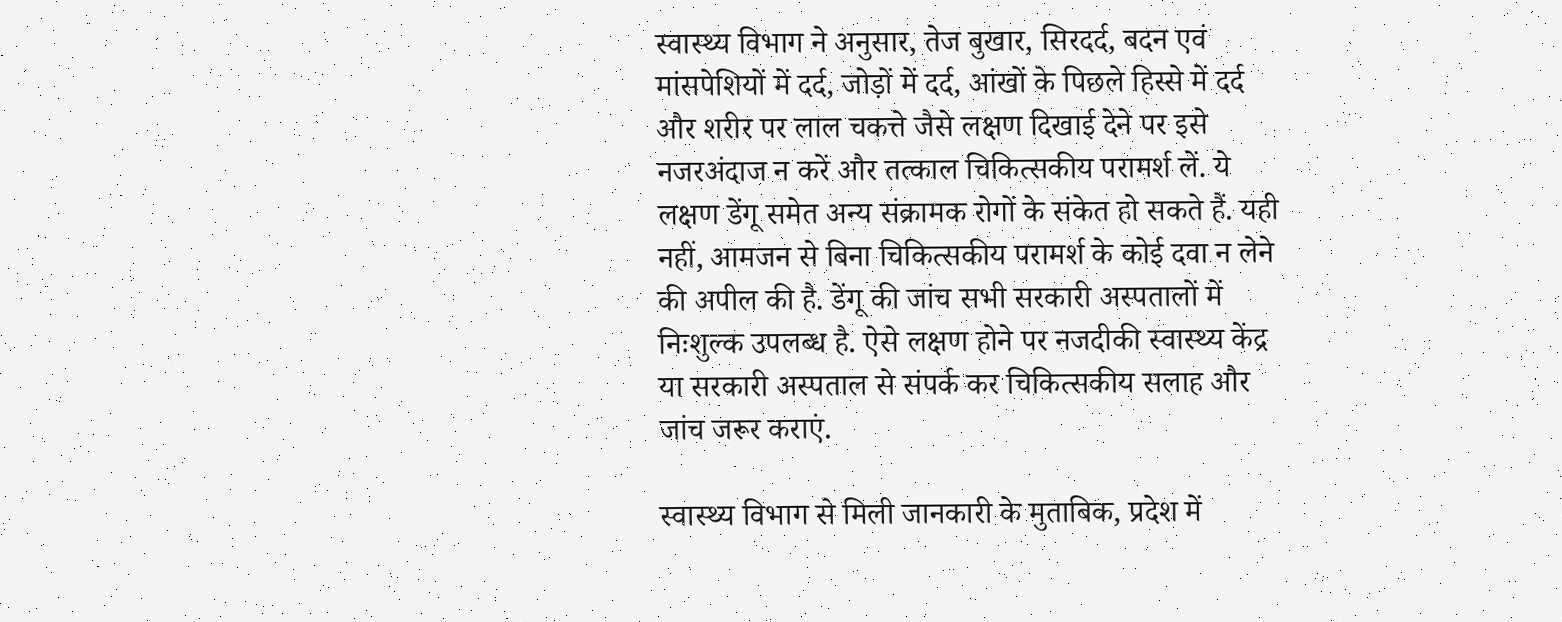स्वास्थ्य विभाग ने अनुसार, तेज बुखार, सिरदर्द, बदन एवं मांसपेशियों में दर्द, जोड़ों में दर्द, आंखों के पिछले हिस्से में दर्द और शरीर पर लाल चकत्ते जैसे लक्षण दिखाई देने पर इसे नजरअंदाज न करें और तत्काल चिकित्सकीय परामर्श लें. ये लक्षण डेंगू समेत अन्य संक्रामक रोगों के संकेत हो सकते हैं. यही नहीं, आमजन से बिना चिकित्सकीय परामर्श के कोई दवा न लेने की अपील की है. डेंगू की जांच सभी सरकारी अस्पतालों में निःशुल्क उपलब्ध है. ऐसे लक्षण होने पर नजदीकी स्वास्थ्य केंद्र या सरकारी अस्पताल से संपर्क कर चिकित्सकीय सलाह और जांच जरूर कराएं.

स्वास्थ्य विभाग से मिली जानकारी के मुताबिक, प्रदेश में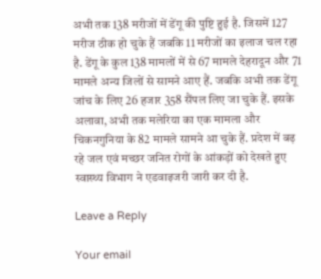अभी तक 138 मरीजों में डेंगू की पुष्टि हुई है. जिसमें 127 मरीज ठीक हो चुके हैं जबकि 11 मरीजों का इलाज चल रहा है. डेंगू के कुल 138 मामलों में से 67 मामले देहरादून और 71 मामले अन्य जिलों से सामने आए हैं. जबकि अभी तक डेंगू जांच के लिए 26 हजार 358 सैंपल लिए जा चुके हैं. इसके अलावा, अभी तक मलेरिया का एक मामला और चिकनगुनिया के 82 मामले सामने आ चुके हैं. प्रदेश में बढ़ रहे जल एवं मच्छर जनित रोगों के आंकड़ों को देखते हुए स्वास्थ्य विभाग ने एडवाइजरी जारी कर दी है.

Leave a Reply

Your email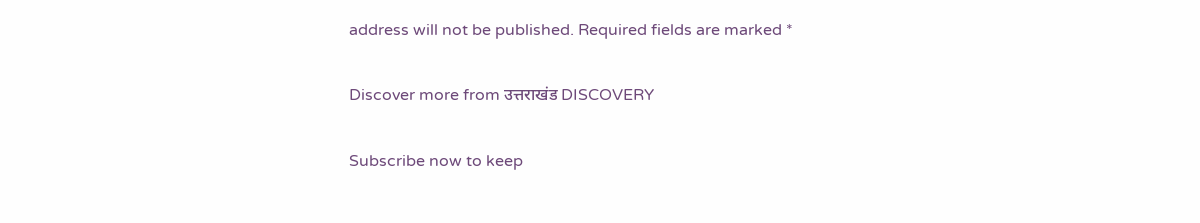address will not be published. Required fields are marked *

Discover more from उत्तराखंड DISCOVERY

Subscribe now to keep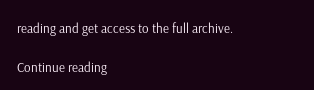reading and get access to the full archive.

Continue reading